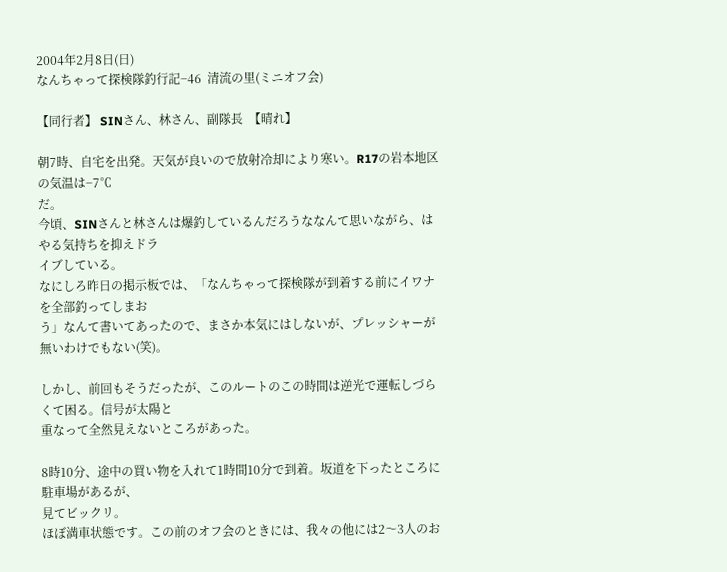2004年2月8日(日)
なんちゃって探検隊釣行記−46  清流の里(ミニオフ会)

【同行者】 SINさん、林さん、副隊長  【晴れ】

朝7時、自宅を出発。天気が良いので放射冷却により寒い。R17の岩本地区の気温は−7℃
だ。
今頃、SINさんと林さんは爆釣しているんだろうななんて思いながら、はやる気持ちを抑えドラ
イブしている。
なにしろ昨日の掲示板では、「なんちゃって探検隊が到着する前にイワナを全部釣ってしまお
う」なんて書いてあったので、まさか本気にはしないが、プレッシャーが無いわけでもない(笑)。

しかし、前回もそうだったが、このルートのこの時間は逆光で運転しづらくて困る。信号が太陽と
重なって全然見えないところがあった。

8時10分、途中の買い物を入れて1時間10分で到着。坂道を下ったところに駐車場があるが、
見てビックリ。
ほぼ満車状態です。この前のオフ会のときには、我々の他には2〜3人のお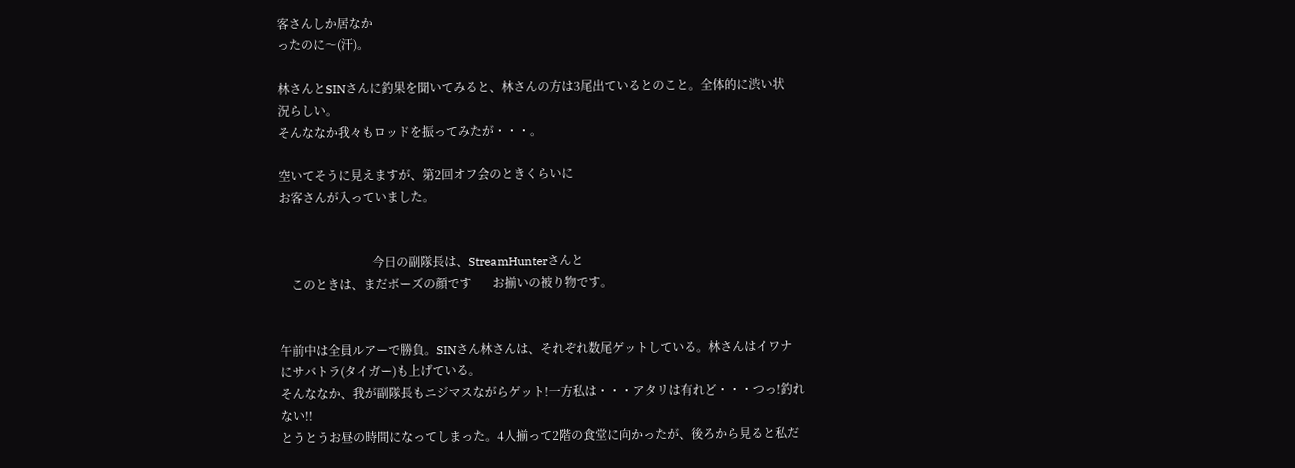客さんしか居なか
ったのに〜(汗)。

林さんとSINさんに釣果を聞いてみると、林さんの方は3尾出ているとのこと。全体的に渋い状
況らしい。
そんななか我々もロッドを振ってみたが・・・。

空いてそうに見えますが、第2回オフ会のときくらいに
お客さんが入っていました。


                               今日の副隊長は、StreamHunterさんと
    このときは、まだボーズの顔です       お揃いの被り物です。


午前中は全員ルアーで勝負。SINさん林さんは、それぞれ数尾ゲットしている。林さんはイワナ
にサバトラ(タイガー)も上げている。
そんななか、我が副隊長もニジマスながらゲット!一方私は・・・アタリは有れど・・・つっ!釣れ
ない!!
とうとうお昼の時間になってしまった。4人揃って2階の食堂に向かったが、後ろから見ると私だ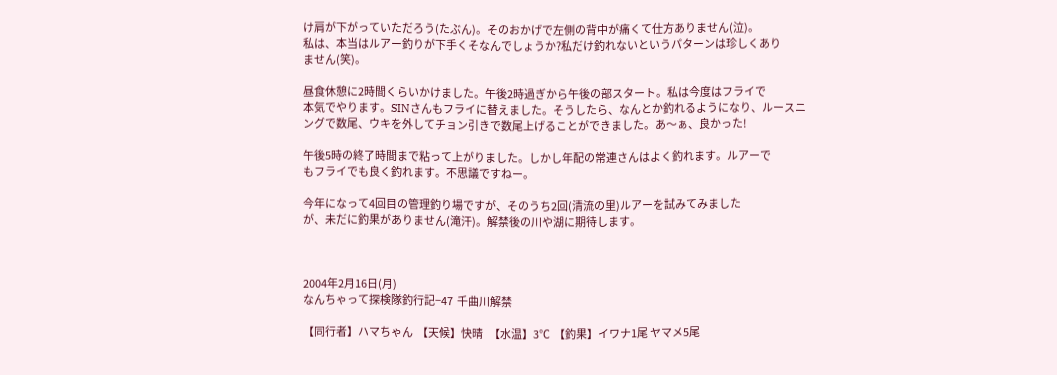け肩が下がっていただろう(たぶん)。そのおかげで左側の背中が痛くて仕方ありません(泣)。
私は、本当はルアー釣りが下手くそなんでしょうか?私だけ釣れないというパターンは珍しくあり
ません(笑)。

昼食休憩に2時間くらいかけました。午後2時過ぎから午後の部スタート。私は今度はフライで
本気でやります。SINさんもフライに替えました。そうしたら、なんとか釣れるようになり、ルースニ
ングで数尾、ウキを外してチョン引きで数尾上げることができました。あ〜ぁ、良かった!

午後5時の終了時間まで粘って上がりました。しかし年配の常連さんはよく釣れます。ルアーで
もフライでも良く釣れます。不思議ですねー。

今年になって4回目の管理釣り場ですが、そのうち2回(清流の里)ルアーを試みてみました
が、未だに釣果がありません(滝汗)。解禁後の川や湖に期待します。



2004年2月16日(月)
なんちゃって探検隊釣行記−47  千曲川解禁

【同行者】ハマちゃん  【天候】快晴   【水温】3℃  【釣果】イワナ1尾 ヤマメ5尾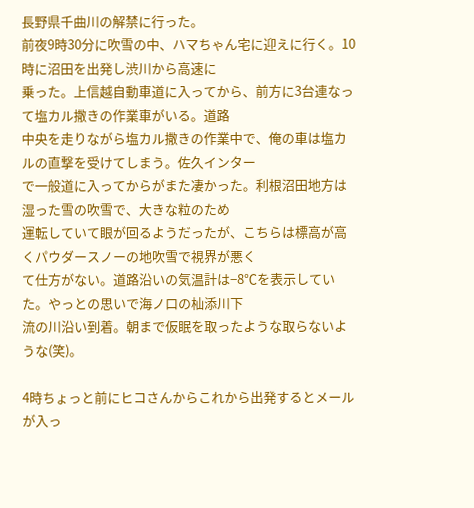長野県千曲川の解禁に行った。
前夜9時30分に吹雪の中、ハマちゃん宅に迎えに行く。10時に沼田を出発し渋川から高速に
乗った。上信越自動車道に入ってから、前方に3台連なって塩カル撒きの作業車がいる。道路
中央を走りながら塩カル撒きの作業中で、俺の車は塩カルの直撃を受けてしまう。佐久インター
で一般道に入ってからがまた凄かった。利根沼田地方は湿った雪の吹雪で、大きな粒のため
運転していて眼が回るようだったが、こちらは標高が高くパウダースノーの地吹雪で視界が悪く
て仕方がない。道路沿いの気温計は−8℃を表示していた。やっとの思いで海ノ口の杣添川下
流の川沿い到着。朝まで仮眠を取ったような取らないような(笑)。

4時ちょっと前にヒコさんからこれから出発するとメールが入っ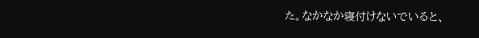た。なかなか寝付けないでいると、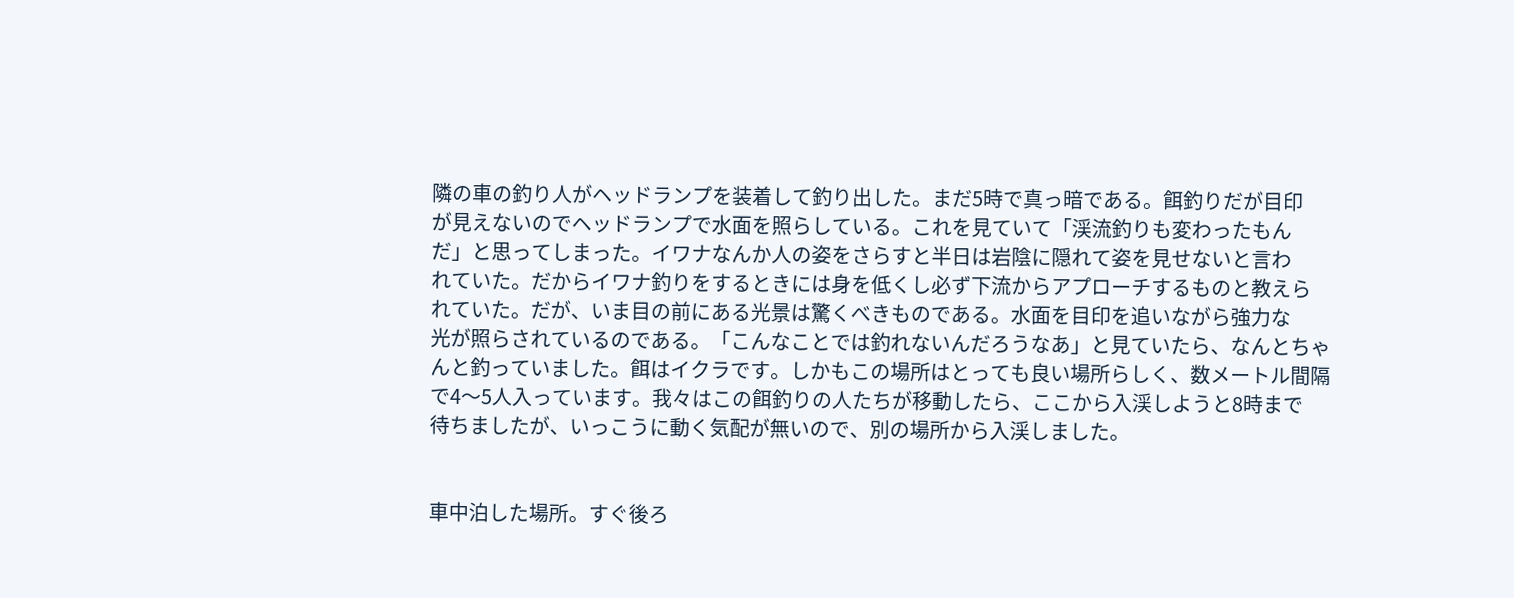隣の車の釣り人がヘッドランプを装着して釣り出した。まだ5時で真っ暗である。餌釣りだが目印
が見えないのでヘッドランプで水面を照らしている。これを見ていて「渓流釣りも変わったもん
だ」と思ってしまった。イワナなんか人の姿をさらすと半日は岩陰に隠れて姿を見せないと言わ
れていた。だからイワナ釣りをするときには身を低くし必ず下流からアプローチするものと教えら
れていた。だが、いま目の前にある光景は驚くべきものである。水面を目印を追いながら強力な
光が照らされているのである。「こんなことでは釣れないんだろうなあ」と見ていたら、なんとちゃ
んと釣っていました。餌はイクラです。しかもこの場所はとっても良い場所らしく、数メートル間隔
で4〜5人入っています。我々はこの餌釣りの人たちが移動したら、ここから入渓しようと8時まで
待ちましたが、いっこうに動く気配が無いので、別の場所から入渓しました。


車中泊した場所。すぐ後ろ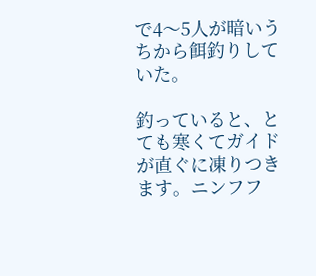で4〜5人が暗いうちから餌釣りしていた。

釣っていると、とても寒くてガイドが直ぐに凍りつきます。ニンフフ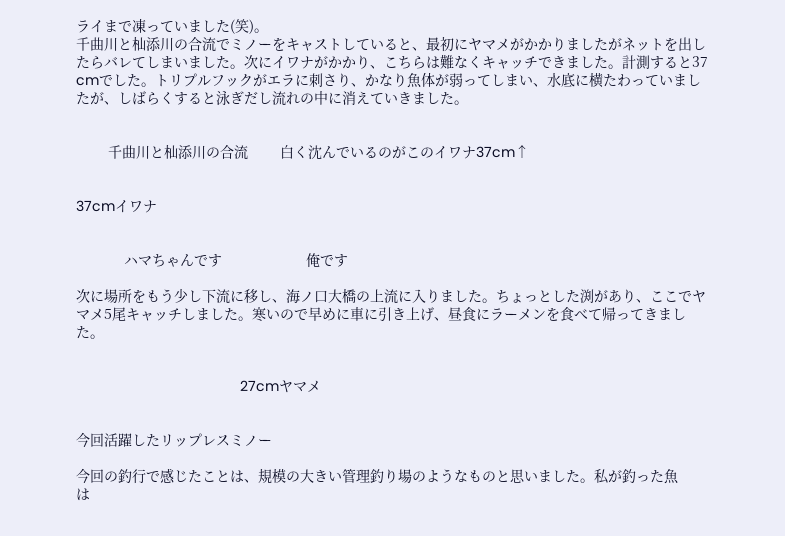ライまで凍っていました(笑)。
千曲川と杣添川の合流でミノーをキャストしていると、最初にヤマメがかかりましたがネットを出し
たらバレてしまいました。次にイワナがかかり、こちらは難なくキャッチできました。計測すると37
cmでした。トリプルフックがエラに刺さり、かなり魚体が弱ってしまい、水底に横たわっていまし
たが、しばらくすると泳ぎだし流れの中に消えていきました。


        千曲川と杣添川の合流        白く沈んでいるのがこのイワナ37cm↑


37cmイワナ


            ハマちゃんです                     俺です

次に場所をもう少し下流に移し、海ノ口大橋の上流に入りました。ちょっとした渕があり、ここでヤ
マメ5尾キャッチしました。寒いので早めに車に引き上げ、昼食にラーメンを食べて帰ってきまし
た。


                                         27cmヤマメ


今回活躍したリップレスミノー

今回の釣行で感じたことは、規模の大きい管理釣り場のようなものと思いました。私が釣った魚
は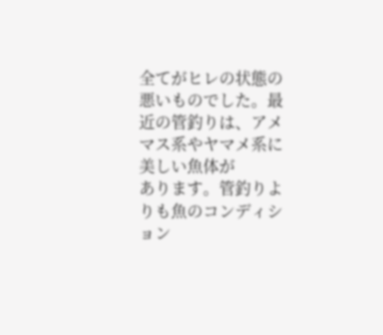全てがヒレの状態の悪いものでした。最近の管釣りは、アメマス系やヤマメ系に美しい魚体が
あります。管釣りよりも魚のコンディション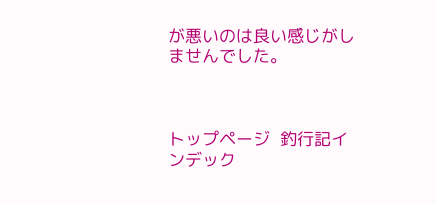が悪いのは良い感じがしませんでした。



トップページ  釣行記インデック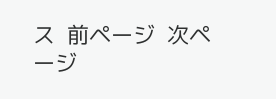ス  前ページ  次ページ